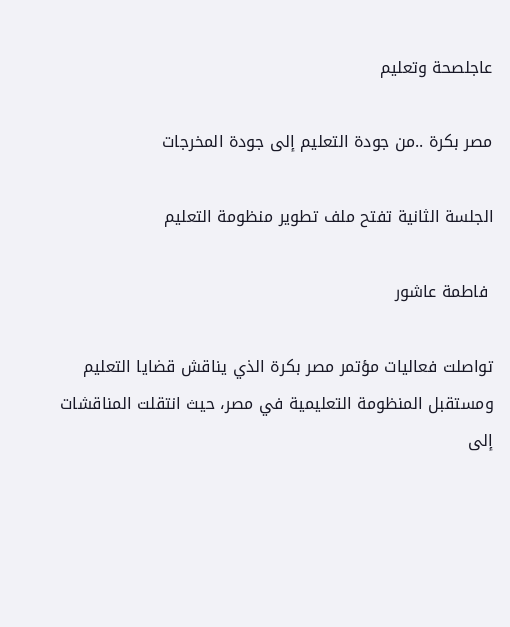عاجلصحة وتعليم

مصر بكرة ..من جودة التعليم إلى جودة المخرجات

الجلسة الثانية تفتح ملف تطوير منظومة التعليم

 فاطمة عاشور

تواصلت فعاليات مؤتمر مصر بكرة الذي يناقش قضايا التعليم ومستقبل المنظومة التعليمية في مصر، حيث انتقلت المناقشات إلى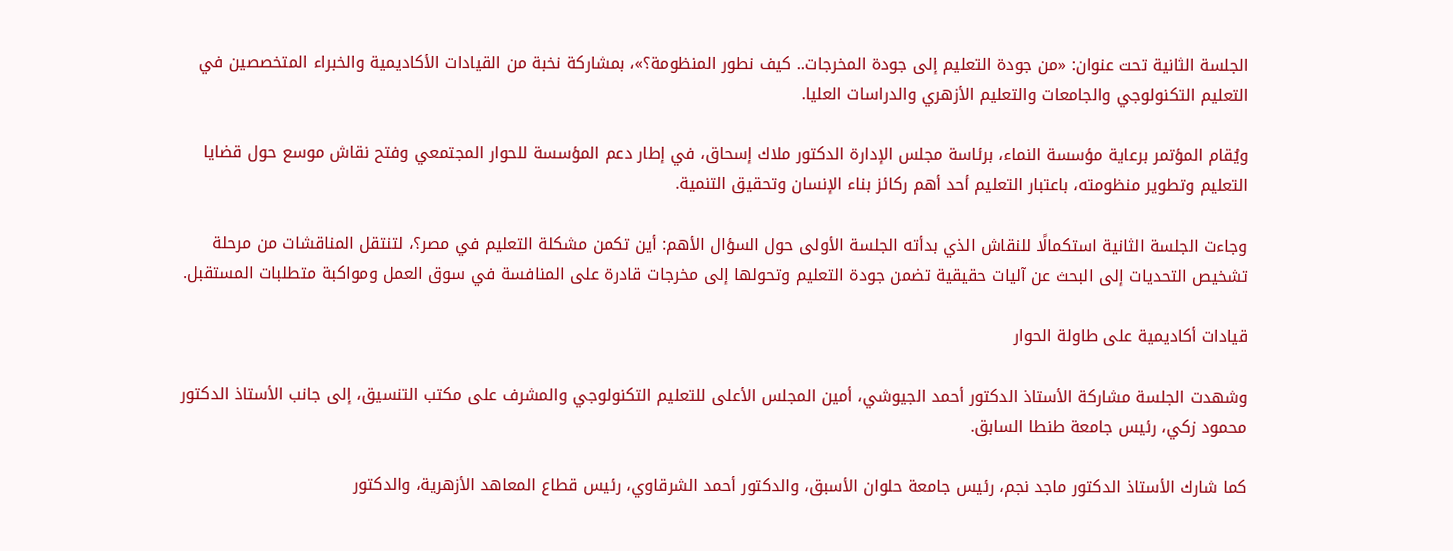الجلسة الثانية تحت عنوان: «من جودة التعليم إلى جودة المخرجات.. كيف نطور المنظومة؟»، بمشاركة نخبة من القيادات الأكاديمية والخبراء المتخصصين في التعليم التكنولوجي والجامعات والتعليم الأزهري والدراسات العليا.

ويُقام المؤتمر برعاية مؤسسة النماء، برئاسة مجلس الإدارة الدكتور ملاك إسحاق، في إطار دعم المؤسسة للحوار المجتمعي وفتح نقاش موسع حول قضايا التعليم وتطوير منظومته، باعتبار التعليم أحد أهم ركائز بناء الإنسان وتحقيق التنمية.

وجاءت الجلسة الثانية استكمالًا للنقاش الذي بدأته الجلسة الأولى حول السؤال الأهم: أين تكمن مشكلة التعليم في مصر؟، لتنتقل المناقشات من مرحلة تشخيص التحديات إلى البحث عن آليات حقيقية تضمن جودة التعليم وتحولها إلى مخرجات قادرة على المنافسة في سوق العمل ومواكبة متطلبات المستقبل.

قيادات أكاديمية على طاولة الحوار

وشهدت الجلسة مشاركة الأستاذ الدكتور أحمد الجيوشي، أمين المجلس الأعلى للتعليم التكنولوجي والمشرف على مكتب التنسيق، إلى جانب الأستاذ الدكتور محمود زكي، رئيس جامعة طنطا السابق.

كما شارك الأستاذ الدكتور ماجد نجم، رئيس جامعة حلوان الأسبق، والدكتور أحمد الشرقاوي، رئيس قطاع المعاهد الأزهرية، والدكتور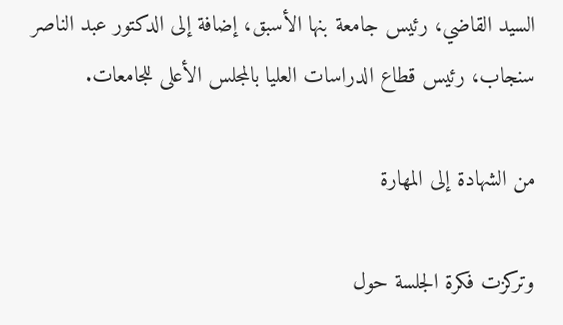السيد القاضي، رئيس جامعة بنها الأسبق، إضافة إلى الدكتور عبد الناصر سنجاب، رئيس قطاع الدراسات العليا بالمجلس الأعلى للجامعات.

من الشهادة إلى المهارة

وتركزت فكرة الجلسة حول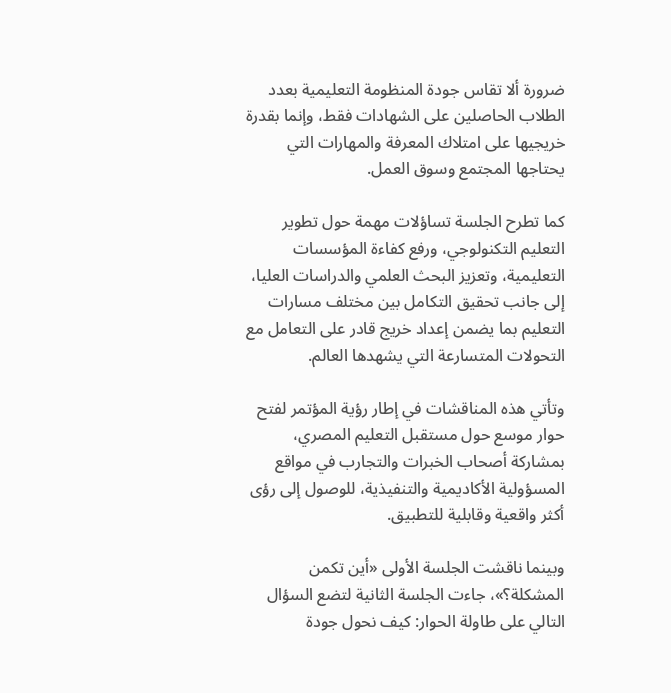ضرورة ألا تقاس جودة المنظومة التعليمية بعدد الطلاب الحاصلين على الشهادات فقط، وإنما بقدرة خريجيها على امتلاك المعرفة والمهارات التي يحتاجها المجتمع وسوق العمل.

كما تطرح الجلسة تساؤلات مهمة حول تطوير التعليم التكنولوجي، ورفع كفاءة المؤسسات التعليمية، وتعزيز البحث العلمي والدراسات العليا، إلى جانب تحقيق التكامل بين مختلف مسارات التعليم بما يضمن إعداد خريج قادر على التعامل مع التحولات المتسارعة التي يشهدها العالم.

وتأتي هذه المناقشات في إطار رؤية المؤتمر لفتح حوار موسع حول مستقبل التعليم المصري، بمشاركة أصحاب الخبرات والتجارب في مواقع المسؤولية الأكاديمية والتنفيذية، للوصول إلى رؤى أكثر واقعية وقابلية للتطبيق.

وبينما ناقشت الجلسة الأولى «أين تكمن المشكلة؟»، جاءت الجلسة الثانية لتضع السؤال التالي على طاولة الحوار: كيف نحول جودة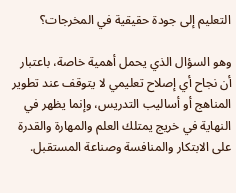التعليم إلى جودة حقيقية في المخرجات؟

وهو السؤال الذي يحمل أهمية خاصة، باعتبار أن نجاح أي إصلاح تعليمي لا يتوقف عند تطوير المناهج أو أساليب التدريس، وإنما يظهر في النهاية في خريج يمتلك العلم والمهارة والقدرة على الابتكار والمنافسة وصناعة المستقبل.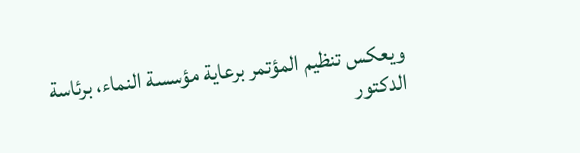ويعكس تنظيم المؤتمر برعاية مؤسسة النماء، برئاسة الدكتور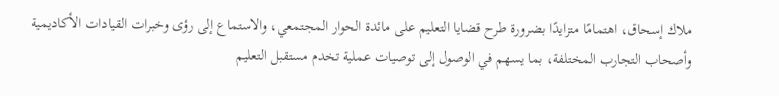ملاك إسحاق، اهتمامًا متزايدًا بضرورة طرح قضايا التعليم على مائدة الحوار المجتمعي، والاستماع إلى رؤى وخبرات القيادات الأكاديمية وأصحاب التجارب المختلفة، بما يسهم في الوصول إلى توصيات عملية تخدم مستقبل التعليم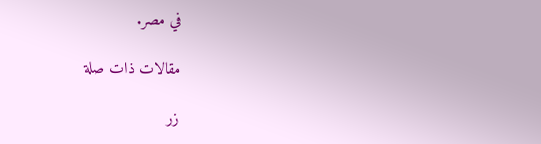في مصر.

مقالات ذات صلة

زر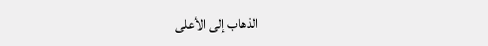الذهاب إلى الأعلى